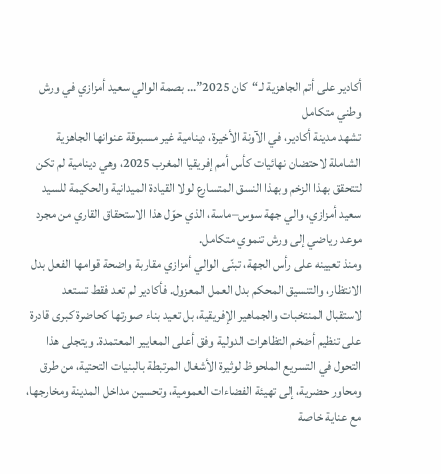أكادير على أتم الجاهزية لـ“كان 2025”… بصمة الوالي سعيد أمزازي في ورش وطني متكامل
تشهد مدينة أكادير، في الآونة الأخيرة، دينامية غير مسبوقة عنوانها الجاهزية الشاملة لاحتضان نهائيات كأس أمم إفريقيا المغرب 2025، وهي دينامية لم تكن لتتحقق بهذا الزخم وبهذا النسق المتسارع لولا القيادة الميدانية والحكيمة للسيد سعيد أمزازي، والي جهة سوس–ماسة، الذي حوّل هذا الاستحقاق القاري من مجرد موعد رياضي إلى ورش تنموي متكامل.
ومنذ تعيينه على رأس الجهة، تبنّى الوالي أمزازي مقاربة واضحة قوامها الفعل بدل الانتظار، والتنسيق المحكم بدل العمل المعزول. فأكادير لم تعد فقط تستعد لاستقبال المنتخبات والجماهير الإفريقية، بل تعيد بناء صورتها كحاضرة كبرى قادرة على تنظيم أضخم التظاهرات الدولية وفق أعلى المعايير المعتمدة. ويتجلى هذا التحول في التسريع الملحوظ لوثيرة الأشغال المرتبطة بالبنيات التحتية، من طرق ومحاور حضرية، إلى تهيئة الفضاءات العمومية، وتحسين مداخل المدينة ومخارجها، مع عناية خاصة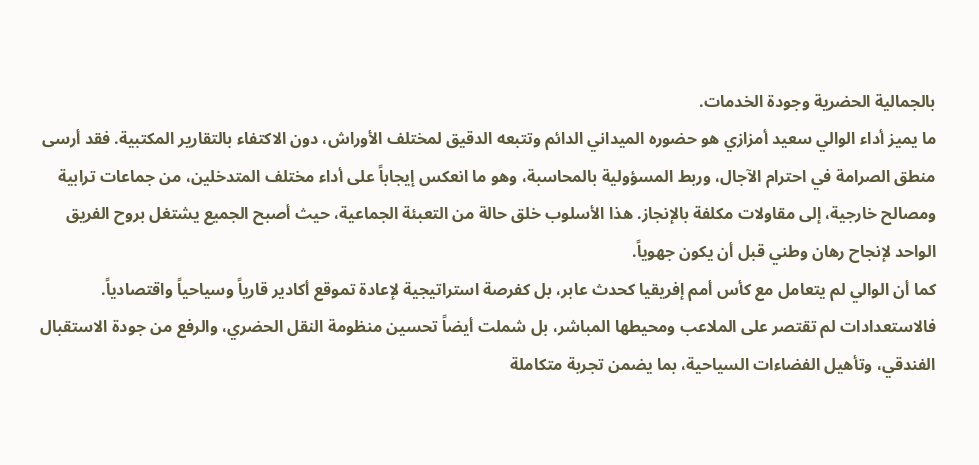بالجمالية الحضرية وجودة الخدمات.
ما يميز أداء الوالي سعيد أمزازي هو حضوره الميداني الدائم وتتبعه الدقيق لمختلف الأوراش، دون الاكتفاء بالتقارير المكتبية. فقد أرسى منطق الصرامة في احترام الآجال، وربط المسؤولية بالمحاسبة، وهو ما انعكس إيجاباً على أداء مختلف المتدخلين، من جماعات ترابية ومصالح خارجية، إلى مقاولات مكلفة بالإنجاز. هذا الأسلوب خلق حالة من التعبئة الجماعية، حيث أصبح الجميع يشتغل بروح الفريق الواحد لإنجاح رهان وطني قبل أن يكون جهوياً.
كما أن الوالي لم يتعامل مع كأس أمم إفريقيا كحدث عابر، بل كفرصة استراتيجية لإعادة تموقع أكادير قارياً وسياحياً واقتصادياً. فالاستعدادات لم تقتصر على الملاعب ومحيطها المباشر، بل شملت أيضاً تحسين منظومة النقل الحضري، والرفع من جودة الاستقبال الفندقي، وتأهيل الفضاءات السياحية، بما يضمن تجربة متكاملة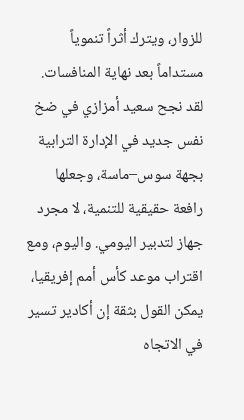للزوار، ويترك أثراً تنموياً مستداماً بعد نهاية المنافسات.
لقد نجح سعيد أمزازي في ضخ نفس جديد في الإدارة الترابية بجهة سوس–ماسة، وجعلها رافعة حقيقية للتنمية، لا مجرد جهاز لتدبير اليومي. واليوم، ومع اقتراب موعد كأس أمم إفريقيا، يمكن القول بثقة إن أكادير تسير في الاتجاه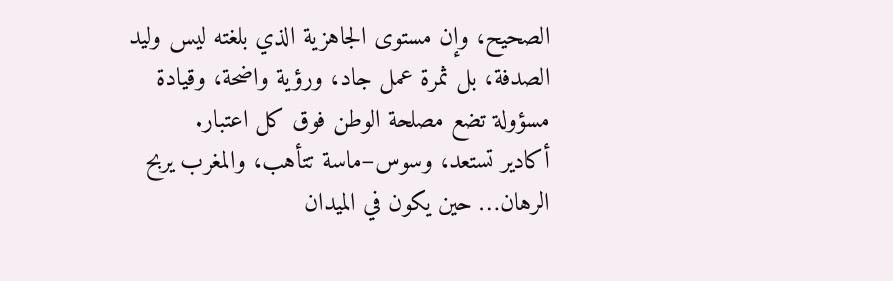الصحيح، وإن مستوى الجاهزية الذي بلغته ليس وليد الصدفة، بل ثمرة عمل جاد، ورؤية واضحة، وقيادة مسؤولة تضع مصلحة الوطن فوق كل اعتبار.
أكادير تستعد، وسوس–ماسة تتأهب، والمغرب يربح الرهان… حين يكون في الميدان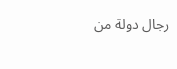رجال دولة من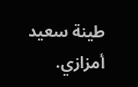طينة سعيد أمزازي.